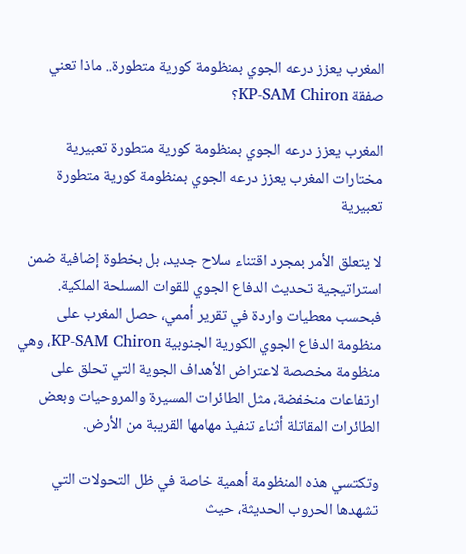المغرب يعزز درعه الجوي بمنظومة كورية متطورة.. ماذا تعني صفقة KP-SAM Chiron؟

المغرب يعزز درعه الجوي بمنظومة كورية متطورة تعبيرية مختارات المغرب يعزز درعه الجوي بمنظومة كورية متطورة تعبيرية

لا يتعلق الأمر بمجرد اقتناء سلاح جديد، بل بخطوة إضافية ضمن استراتيجية تحديث الدفاع الجوي للقوات المسلحة الملكية. فبحسب معطيات واردة في تقرير أممي، حصل المغرب على منظومة الدفاع الجوي الكورية الجنوبية KP-SAM Chiron، وهي منظومة مخصصة لاعتراض الأهداف الجوية التي تحلق على ارتفاعات منخفضة، مثل الطائرات المسيرة والمروحيات وبعض الطائرات المقاتلة أثناء تنفيذ مهامها القريبة من الأرض.

وتكتسي هذه المنظومة أهمية خاصة في ظل التحولات التي تشهدها الحروب الحديثة، حيث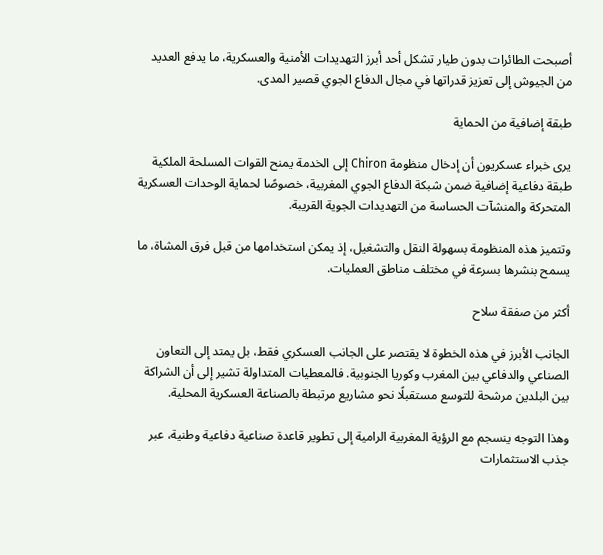أصبحت الطائرات بدون طيار تشكل أحد أبرز التهديدات الأمنية والعسكرية، ما يدفع العديد من الجيوش إلى تعزيز قدراتها في مجال الدفاع الجوي قصير المدى.

طبقة إضافية من الحماية

يرى خبراء عسكريون أن إدخال منظومة Chiron إلى الخدمة يمنح القوات المسلحة الملكية طبقة دفاعية إضافية ضمن شبكة الدفاع الجوي المغربية، خصوصًا لحماية الوحدات العسكرية المتحركة والمنشآت الحساسة من التهديدات الجوية القريبة.

وتتميز هذه المنظومة بسهولة النقل والتشغيل، إذ يمكن استخدامها من قبل فرق المشاة، ما يسمح بنشرها بسرعة في مختلف مناطق العمليات.

أكثر من صفقة سلاح

الجانب الأبرز في هذه الخطوة لا يقتصر على الجانب العسكري فقط، بل يمتد إلى التعاون الصناعي والدفاعي بين المغرب وكوريا الجنوبية. فالمعطيات المتداولة تشير إلى أن الشراكة بين البلدين مرشحة للتوسع مستقبلًا نحو مشاريع مرتبطة بالصناعة العسكرية المحلية.

وهذا التوجه ينسجم مع الرؤية المغربية الرامية إلى تطوير قاعدة صناعية دفاعية وطنية، عبر جذب الاستثمارات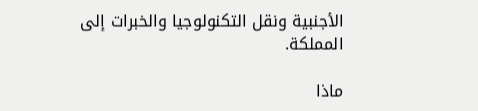الأجنبية ونقل التكنولوجيا والخبرات إلى المملكة.

ماذا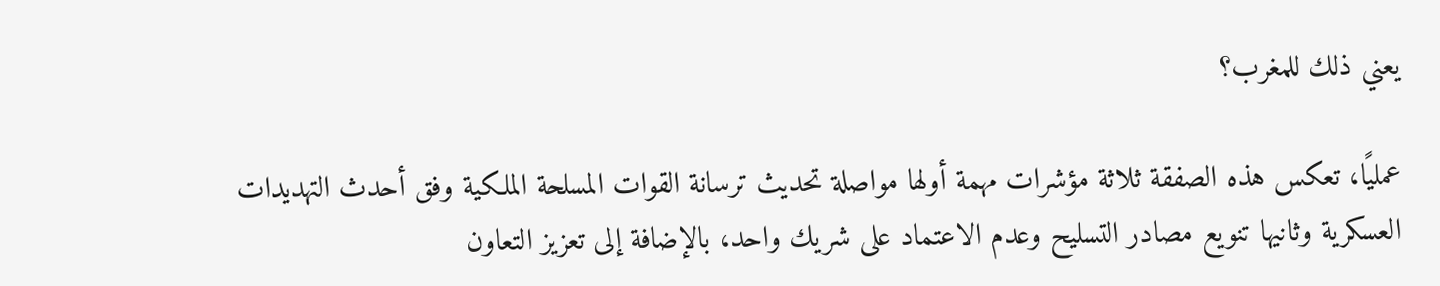يعني ذلك للمغرب؟

عمليًا، تعكس هذه الصفقة ثلاثة مؤشرات مهمة أولها مواصلة تحديث ترسانة القوات المسلحة الملكية وفق أحدث التهديدات العسكرية وثانيها تنويع مصادر التسليح وعدم الاعتماد على شريك واحد، بالإضافة إلى تعزيز التعاون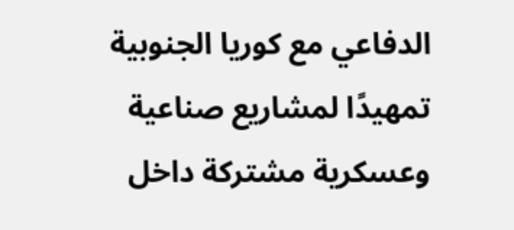الدفاعي مع كوريا الجنوبية تمهيدًا لمشاريع صناعية وعسكرية مشتركة داخل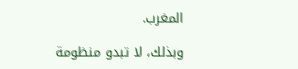المغرب.

وبذلك، لا تبدو منظومة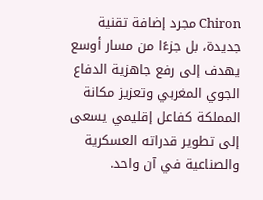Chiron مجرد إضافة تقنية جديدة، بل جزءًا من مسار أوسع يهدف إلى رفع جاهزية الدفاع الجوي المغربي وتعزيز مكانة المملكة كفاعل إقليمي يسعى إلى تطوير قدراته العسكرية والصناعية في آن واحد.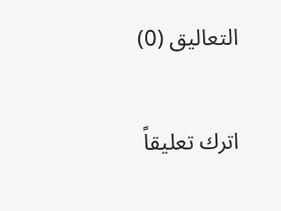التعاليق (0)

اترك تعليقاً